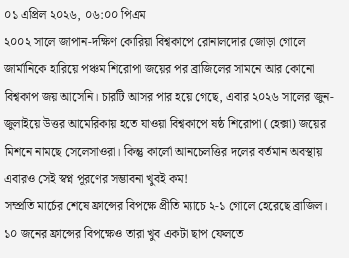০১ এপ্রিল ২০২৬, ০৬:০০ পিএম
২০০২ সালে জাপান-দক্ষিণ কোরিয়া বিশ্বকাপে রোনালদোর জোড়া গোলে জার্মানিকে হারিয়ে পঞ্চম শিরোপা জয়ের পর ব্রাজিলের সামনে আর কোনো বিশ্বকাপ জয় আসেনি। চারটি আসর পার হয়ে গেছে, এবার ২০২৬ সালের জুন-জুলাইয়ে উত্তর আমেরিকায় হতে যাওয়া বিশ্বকাপে ষষ্ঠ শিরোপা (হেক্সা) জয়ের মিশনে নামছে সেলেসাওরা। কিন্তু কার্লো আনচেলত্তির দলের বর্তমান অবস্থায় এবারও সেই স্বপ্ন পূরণের সম্ভাবনা খুবই কম!
সম্প্রতি মার্চের শেষে ফ্রান্সের বিপক্ষে প্রীতি ম্যাচে ২-১ গোলে হেরেছে ব্রাজিল। ১০ জনের ফ্রান্সের বিপক্ষেও তারা খুব একটা ছাপ ফেলতে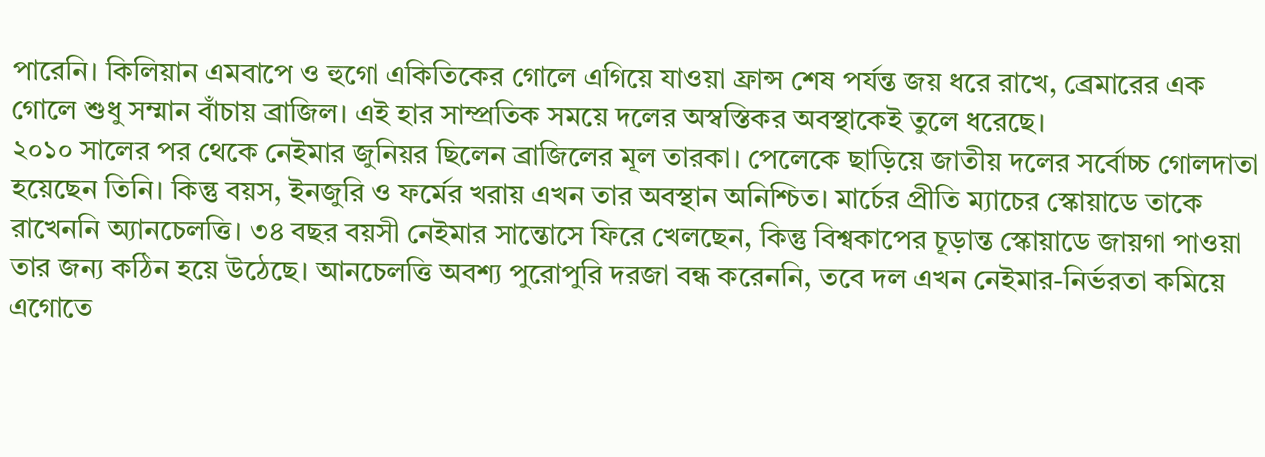পারেনি। কিলিয়ান এমবাপে ও হুগো একিতিকের গোলে এগিয়ে যাওয়া ফ্রান্স শেষ পর্যন্ত জয় ধরে রাখে, ব্রেমারের এক গোলে শুধু সম্মান বাঁচায় ব্রাজিল। এই হার সাম্প্রতিক সময়ে দলের অস্বস্তিকর অবস্থাকেই তুলে ধরেছে।
২০১০ সালের পর থেকে নেইমার জুনিয়র ছিলেন ব্রাজিলের মূল তারকা। পেলেকে ছাড়িয়ে জাতীয় দলের সর্বোচ্চ গোলদাতা হয়েছেন তিনি। কিন্তু বয়স, ইনজুরি ও ফর্মের খরায় এখন তার অবস্থান অনিশ্চিত। মার্চের প্রীতি ম্যাচের স্কোয়াডে তাকে রাখেননি অ্যানচেলত্তি। ৩৪ বছর বয়সী নেইমার সান্তোসে ফিরে খেলছেন, কিন্তু বিশ্বকাপের চূড়ান্ত স্কোয়াডে জায়গা পাওয়া তার জন্য কঠিন হয়ে উঠেছে। আনচেলত্তি অবশ্য পুরোপুরি দরজা বন্ধ করেননি, তবে দল এখন নেইমার-নির্ভরতা কমিয়ে এগোতে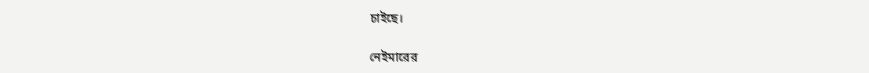চাইছে।

নেইমারের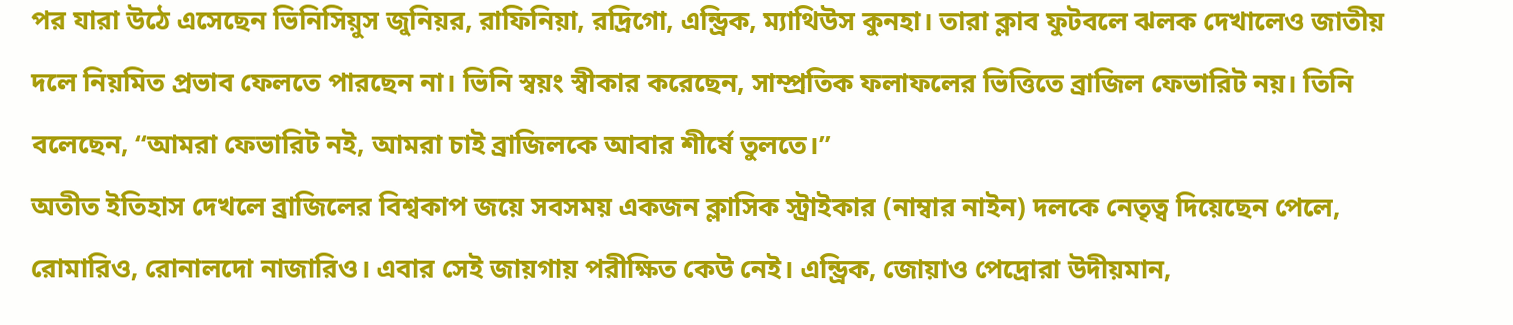পর যারা উঠে এসেছেন ভিনিসিয়ুস জুনিয়র, রাফিনিয়া, রদ্রিগো, এন্ড্রিক, ম্যাথিউস কুনহা। তারা ক্লাব ফুটবলে ঝলক দেখালেও জাতীয় দলে নিয়মিত প্রভাব ফেলতে পারছেন না। ভিনি স্বয়ং স্বীকার করেছেন, সাম্প্রতিক ফলাফলের ভিত্তিতে ব্রাজিল ফেভারিট নয়। তিনি বলেছেন, “আমরা ফেভারিট নই, আমরা চাই ব্রাজিলকে আবার শীর্ষে তুলতে।”
অতীত ইতিহাস দেখলে ব্রাজিলের বিশ্বকাপ জয়ে সবসময় একজন ক্লাসিক স্ট্রাইকার (নাম্বার নাইন) দলকে নেতৃত্ব দিয়েছেন পেলে, রোমারিও, রোনালদো নাজারিও। এবার সেই জায়গায় পরীক্ষিত কেউ নেই। এন্ড্রিক, জোয়াও পেদ্রোরা উদীয়মান,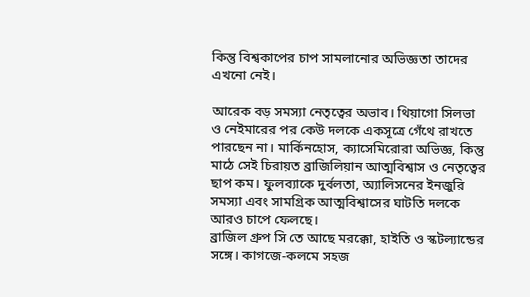কিন্তু বিশ্বকাপের চাপ সামলানোর অভিজ্ঞতা তাদের এখনো নেই।

আরেক বড় সমস্যা নেতৃত্বের অভাব। থিয়াগো সিলভা ও নেইমারের পর কেউ দলকে একসূত্রে গেঁথে রাখতে পারছেন না। মার্কিনহোস, ক্যাসেমিরোরা অভিজ্ঞ, কিন্তু মাঠে সেই চিরায়ত ব্রাজিলিয়ান আত্মবিশ্বাস ও নেতৃত্বের ছাপ কম। ফুলব্যাকে দুর্বলতা, অ্যালিসনের ইনজুরি সমস্যা এবং সামগ্রিক আত্মবিশ্বাসের ঘাটতি দলকে আরও চাপে ফেলছে।
ব্রাজিল গ্রুপ সি তে আছে মরক্কো, হাইতি ও স্কটল্যান্ডের সঙ্গে। কাগজে-কলমে সহজ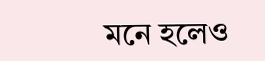মনে হলেও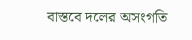বাস্তবে দলের অসংগতি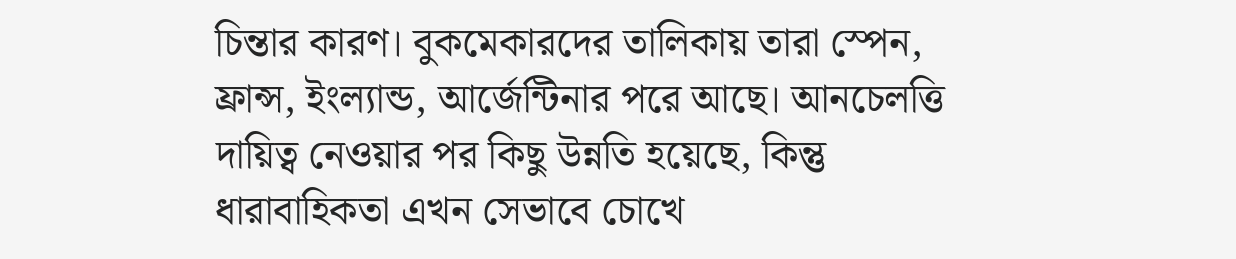চিন্তার কারণ। বুকমেকারদের তালিকায় তারা স্পেন, ফ্রান্স, ইংল্যান্ড, আর্জেন্টিনার পরে আছে। আনচেলত্তি দায়িত্ব নেওয়ার পর কিছু উন্নতি হয়েছে, কিন্তু ধারাবাহিকতা এখন সেভাবে চোখে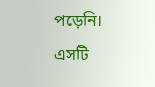পড়েনি।
এসটি